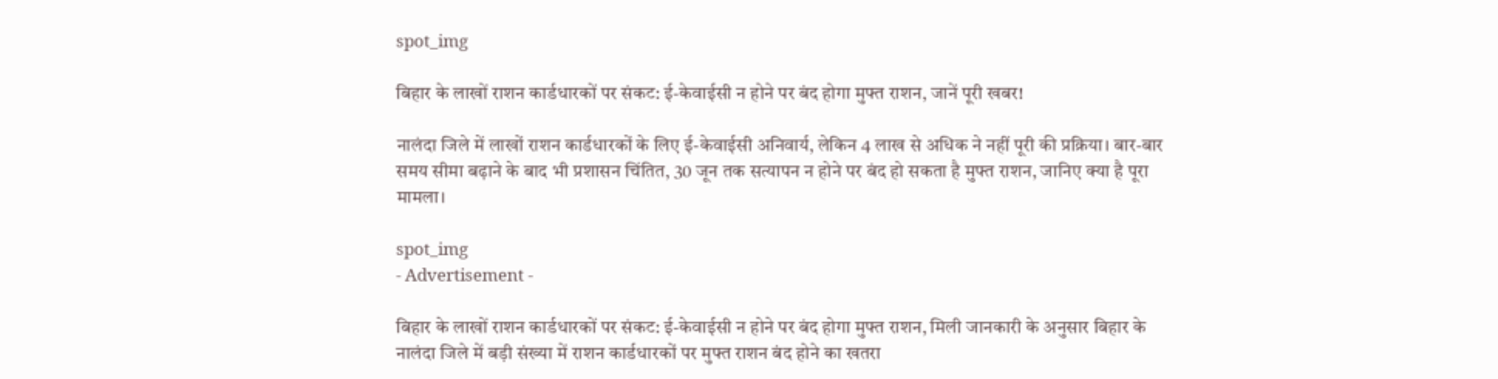spot_img

बिहार के लाखों राशन कार्डधारकों पर संकट: ई-केवाईसी न होने पर बंद होगा मुफ्त राशन, जानें पूरी खबर!

नालंदा जिले में लाखों राशन कार्डधारकों के लिए ई-केवाईसी अनिवार्य, लेकिन 4 लाख से अधिक ने नहीं पूरी की प्रक्रिया। बार-बार समय सीमा बढ़ाने के बाद भी प्रशासन चिंतित, 30 जून तक सत्यापन न होने पर बंद हो सकता है मुफ्त राशन, जानिए क्या है पूरा मामला।

spot_img
- Advertisement -

बिहार के लाखों राशन कार्डधारकों पर संकट: ई-केवाईसी न होने पर बंद होगा मुफ्त राशन, मिली जानकारी के अनुसार बिहार के नालंदा जिले में बड़ी संख्या में राशन कार्डधारकों पर मुफ्त राशन बंद होने का खतरा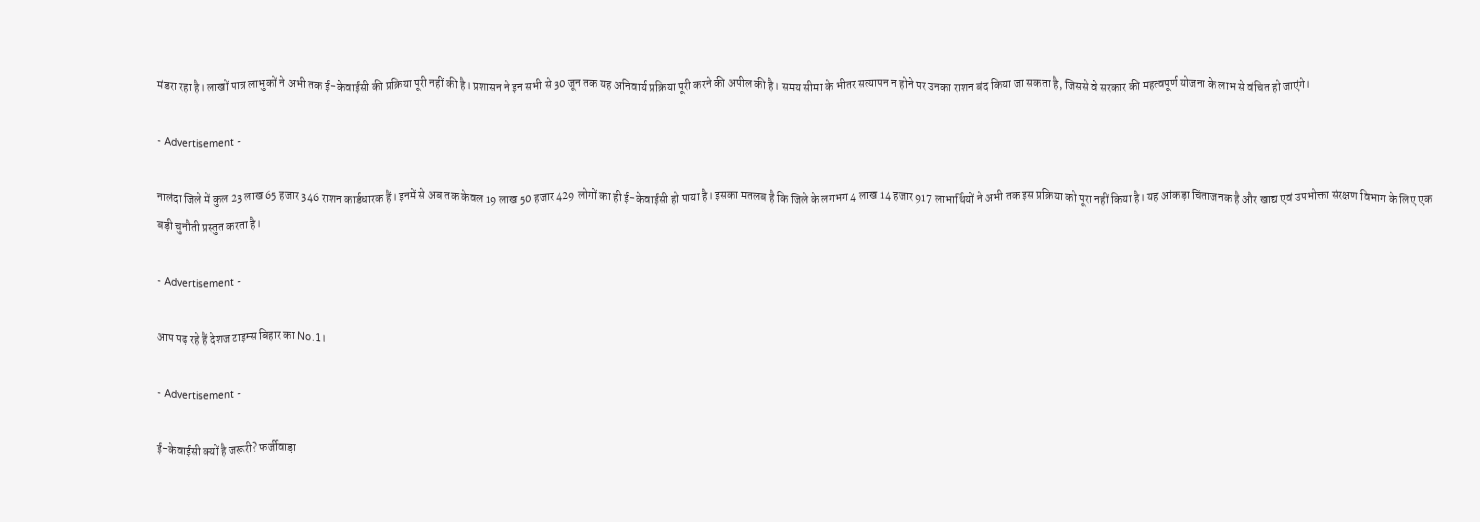मंडरा रहा है। लाखों पात्र लाभुकों ने अभी तक ई-केवाईसी की प्रक्रिया पूरी नहीं की है। प्रशासन ने इन सभी से 30 जून तक यह अनिवार्य प्रक्रिया पूरी करने की अपील की है। समय सीमा के भीतर सत्यापन न होने पर उनका राशन बंद किया जा सकता है, जिससे वे सरकार की महत्वपूर्ण योजना के लाभ से वंचित हो जाएंगे।

- Advertisement -

नालंदा जिले में कुल 23 लाख 65 हजार 346 राशन कार्डधारक हैं। इनमें से अब तक केवल 19 लाख 50 हजार 429 लोगों का ही ई-केवाईसी हो पाया है। इसका मतलब है कि जिले के लगभग 4 लाख 14 हजार 917 लाभार्थियों ने अभी तक इस प्रक्रिया को पूरा नहीं किया है। यह आंकड़ा चिंताजनक है और खाद्य एवं उपभोक्ता संरक्षण विभाग के लिए एक बड़ी चुनौती प्रस्तुत करता है।

- Advertisement -

आप पढ़ रहे हैं देशज टाइम्स बिहार का No.1।

- Advertisement -

ई-केवाईसी क्यों है जरूरी? फर्जीवाड़ा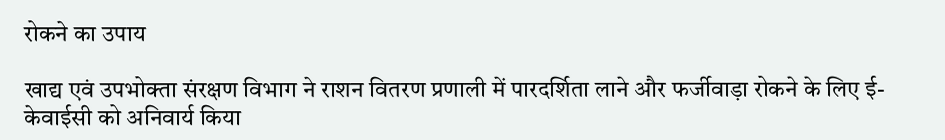रोकने का उपाय

खाद्य एवं उपभोक्ता संरक्षण विभाग ने राशन वितरण प्रणाली में पारदर्शिता लाने और फर्जीवाड़ा रोकने के लिए ई-केवाईसी को अनिवार्य किया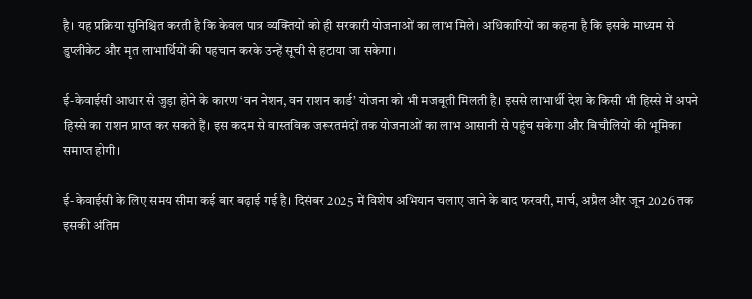है। यह प्रक्रिया सुनिश्चित करती है कि केवल पात्र व्यक्तियों को ही सरकारी योजनाओं का लाभ मिले। अधिकारियों का कहना है कि इसके माध्यम से डुप्लीकेट और मृत लाभार्थियों की पहचान करके उन्हें सूची से हटाया जा सकेगा।

ई-केवाईसी आधार से जुड़ा होने के कारण ‘वन नेशन, वन राशन कार्ड’ योजना को भी मजबूती मिलती है। इससे लाभार्थी देश के किसी भी हिस्से में अपने हिस्से का राशन प्राप्त कर सकते हैं। इस कदम से वास्तविक जरूरतमंदों तक योजनाओं का लाभ आसानी से पहुंच सकेगा और बिचौलियों की भूमिका समाप्त होगी।

ई-केवाईसी के लिए समय सीमा कई बार बढ़ाई गई है। दिसंबर 2025 में विशेष अभियान चलाए जाने के बाद फरवरी, मार्च, अप्रैल और जून 2026 तक इसकी अंतिम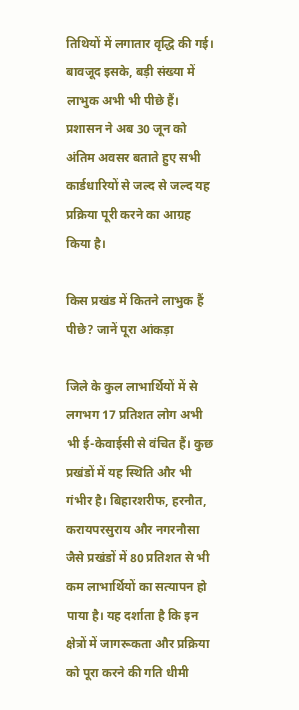तिथियों में लगातार वृद्धि की गई। बावजूद इसके, बड़ी संख्या में लाभुक अभी भी पीछे हैं। प्रशासन ने अब 30 जून को अंतिम अवसर बताते हुए सभी कार्डधारियों से जल्द से जल्द यह प्रक्रिया पूरी करने का आग्रह किया है।

किस प्रखंड में कितने लाभुक हैं पीछे? जानें पूरा आंकड़ा

जिले के कुल लाभार्थियों में से लगभग 17 प्रतिशत लोग अभी भी ई-केवाईसी से वंचित हैं। कुछ प्रखंडों में यह स्थिति और भी गंभीर है। बिहारशरीफ, हरनौत, करायपरसुराय और नगरनौसा जैसे प्रखंडों में 80 प्रतिशत से भी कम लाभार्थियों का सत्यापन हो पाया है। यह दर्शाता है कि इन क्षेत्रों में जागरूकता और प्रक्रिया को पूरा करने की गति धीमी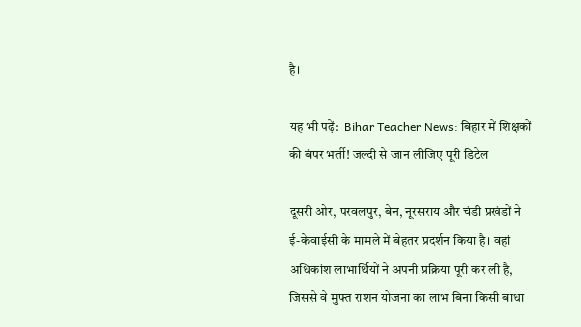है।

यह भी पढ़ें:  Bihar Teacher News: बिहार में शिक्षकों की बंपर भर्ती! जल्दी से जान लीजिए पूरी डिटेल

दूसरी ओर, परवलपुर, बेन, नूरसराय और चंडी प्रखंडों ने ई-केवाईसी के मामले में बेहतर प्रदर्शन किया है। वहां अधिकांश लाभार्थियों ने अपनी प्रक्रिया पूरी कर ली है, जिससे वे मुफ्त राशन योजना का लाभ बिना किसी बाधा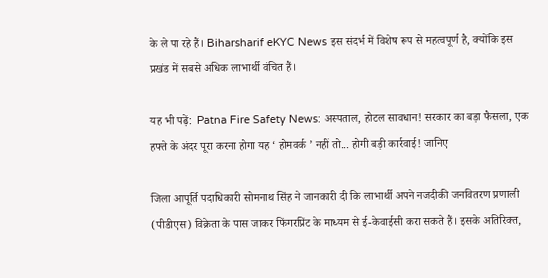के ले पा रहे हैं। Biharsharif eKYC News इस संदर्भ में विशेष रूप से महत्वपूर्ण है, क्योंकि इस प्रखंड में सबसे अधिक लाभार्थी वंचित हैं।

यह भी पढ़ें:  Patna Fire Safety News: अस्पताल, होटल सावधान! सरकार का बड़ा फैसला, एक हफ्ते के अंदर पूरा करना होगा यह ‘ होमवर्क ’ नहीं तो... होगी बड़ी कार्रवाई! जानिए

जिला आपूर्ति पदाधिकारी सोमनाथ सिंह ने जानकारी दी कि लाभार्थी अपने नजदीकी जनवितरण प्रणाली (पीडीएस) विक्रेता के पास जाकर फिंगरप्रिंट के माध्यम से ई-केवाईसी करा सकते हैं। इसके अतिरिक्त,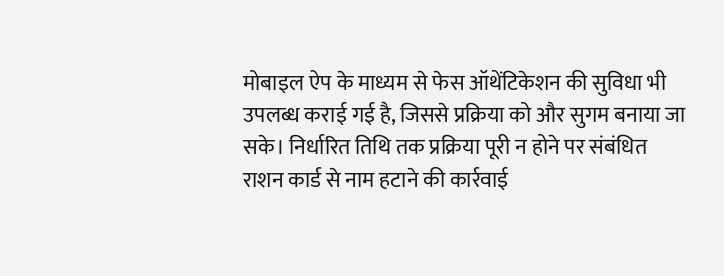मोबाइल ऐप के माध्यम से फेस ऑथेंटिकेशन की सुविधा भी उपलब्ध कराई गई है, जिससे प्रक्रिया को और सुगम बनाया जा सके। निर्धारित तिथि तक प्रक्रिया पूरी न होने पर संबंधित राशन कार्ड से नाम हटाने की कार्रवाई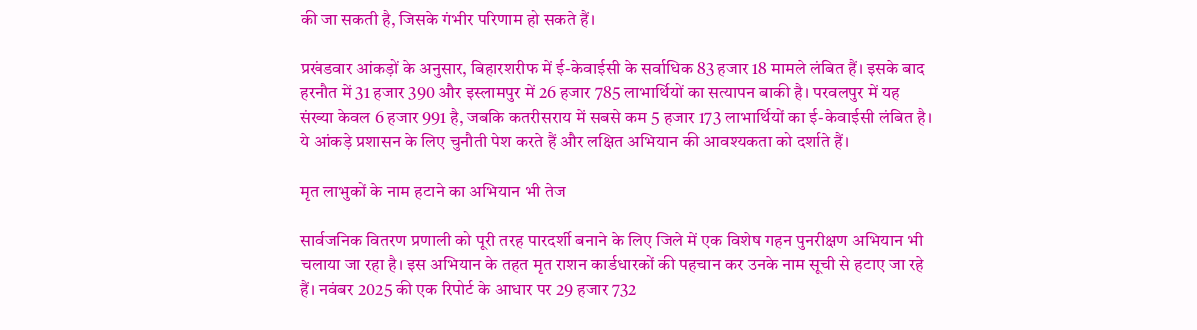की जा सकती है, जिसके गंभीर परिणाम हो सकते हैं।

प्रखंडवार आंकड़ों के अनुसार, बिहारशरीफ में ई-केवाईसी के सर्वाधिक 83 हजार 18 मामले लंबित हैं। इसके बाद हरनौत में 31 हजार 390 और इस्लामपुर में 26 हजार 785 लाभार्थियों का सत्यापन बाकी है। परवलपुर में यह संख्या केवल 6 हजार 991 है, जबकि कतरीसराय में सबसे कम 5 हजार 173 लाभार्थियों का ई-केवाईसी लंबित है। ये आंकड़े प्रशासन के लिए चुनौती पेश करते हैं और लक्षित अभियान की आवश्यकता को दर्शाते हैं।

मृत लाभुकों के नाम हटाने का अभियान भी तेज

सार्वजनिक वितरण प्रणाली को पूरी तरह पारदर्शी बनाने के लिए जिले में एक विशेष गहन पुनरीक्षण अभियान भी चलाया जा रहा है। इस अभियान के तहत मृत राशन कार्डधारकों की पहचान कर उनके नाम सूची से हटाए जा रहे हैं। नवंबर 2025 की एक रिपोर्ट के आधार पर 29 हजार 732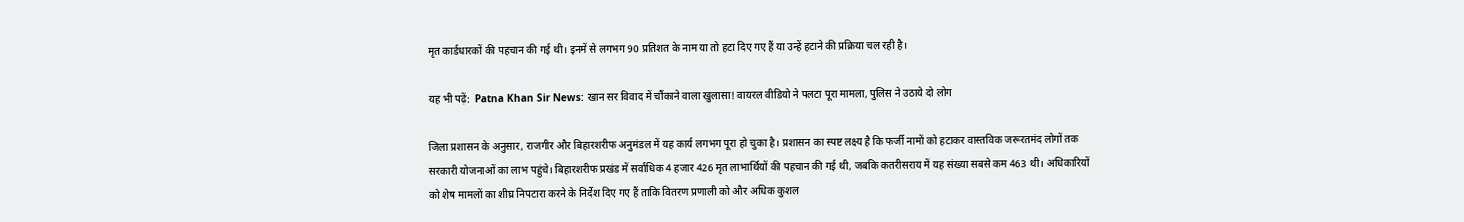मृत कार्डधारकों की पहचान की गई थी। इनमें से लगभग 90 प्रतिशत के नाम या तो हटा दिए गए हैं या उन्हें हटाने की प्रक्रिया चल रही है।

यह भी पढ़ें:  Patna Khan Sir News: खान सर विवाद में चौंकाने वाला खुलासा! वायरल वीडियो ने पलटा पूरा मामला, पुलिस ने उठाये दो लोग

जिला प्रशासन के अनुसार, राजगीर और बिहारशरीफ अनुमंडल में यह कार्य लगभग पूरा हो चुका है। प्रशासन का स्पष्ट लक्ष्य है कि फर्जी नामों को हटाकर वास्तविक जरूरतमंद लोगों तक सरकारी योजनाओं का लाभ पहुंचे। बिहारशरीफ प्रखंड में सर्वाधिक 4 हजार 426 मृत लाभार्थियों की पहचान की गई थी, जबकि कतरीसराय में यह संख्या सबसे कम 463 थी। अधिकारियों को शेष मामलों का शीघ्र निपटारा करने के निर्देश दिए गए हैं ताकि वितरण प्रणाली को और अधिक कुशल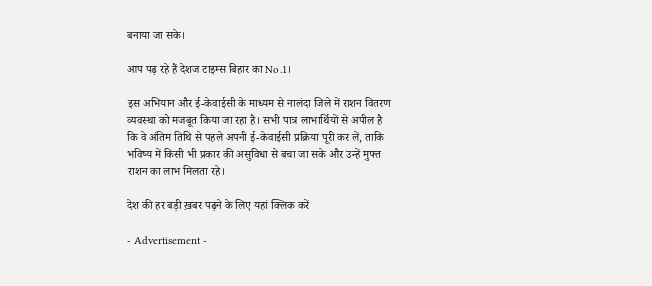बनाया जा सके।

आप पढ़ रहे हैं देशज टाइम्स बिहार का No.1।

इस अभियान और ई-केवाईसी के माध्यम से नालंदा जिले में राशन वितरण व्यवस्था को मजबूत किया जा रहा है। सभी पात्र लाभार्थियों से अपील है कि वे अंतिम तिथि से पहले अपनी ई-केवाईसी प्रक्रिया पूरी कर लें, ताकि भविष्य में किसी भी प्रकार की असुविधा से बचा जा सके और उन्हें मुफ्त राशन का लाभ मिलता रहे।

देश की हर बड़ी ख़बर पढ़ने के लिए यहां क्लिक करें

- Advertisement -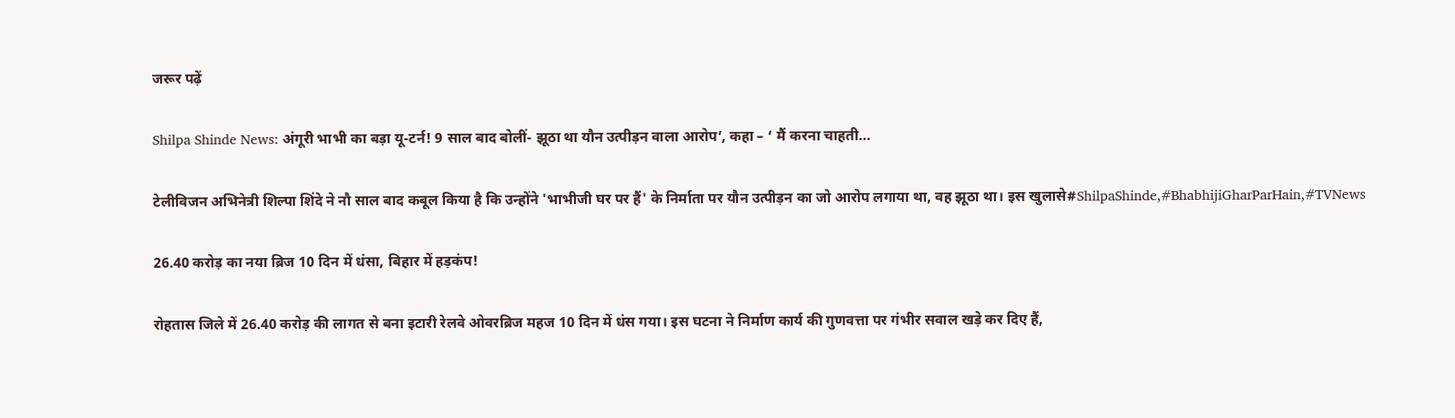जरूर पढ़ें

Shilpa Shinde News: अंगूरी भाभी का बड़ा यू-टर्न! 9 साल बाद बोलीं- झूठा था यौन उत्पीड़न वाला आरोप’, कहा – ‘ मैं करना चाहती...

टेलीविजन अभिनेत्री शिल्पा शिंदे ने नौ साल बाद कबूल किया है कि उन्होंने 'भाभीजी घर पर हैं' के निर्माता पर यौन उत्पीड़न का जो आरोप लगाया था, वह झूठा था। इस खुलासे#ShilpaShinde,#BhabhijiGharParHain,#TVNews

26.40 करोड़ का नया ब्रिज 10 दिन में धंसा, बिहार में हड़कंप!

रोहतास जिले में 26.40 करोड़ की लागत से बना इटारी रेलवे ओवरब्रिज महज 10 दिन में धंस गया। इस घटना ने निर्माण कार्य की गुणवत्ता पर गंभीर सवाल खड़े कर दिए हैं,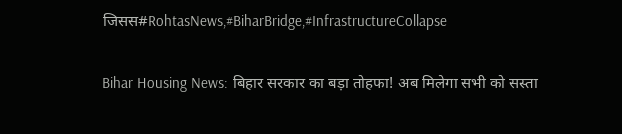जिसस#RohtasNews,#BiharBridge,#InfrastructureCollapse

Bihar Housing News: बिहार सरकार का बड़ा तोहफा! अब मिलेगा सभी को सस्ता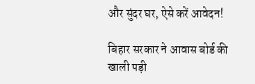और सुंदर घर, ऐसे करें आवेदन!

बिहार सरकार ने आवास बोर्ड की खाली पड़ी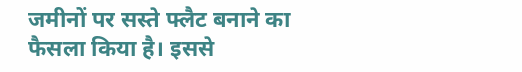जमीनों पर सस्ते फ्लैट बनाने का फैसला किया है। इससे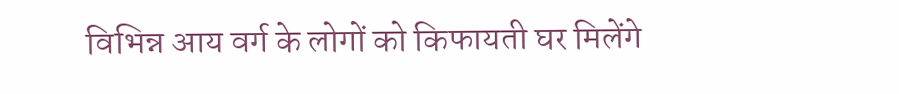विभिन्न आय वर्ग के लोगों को किफायती घर मिलेंगे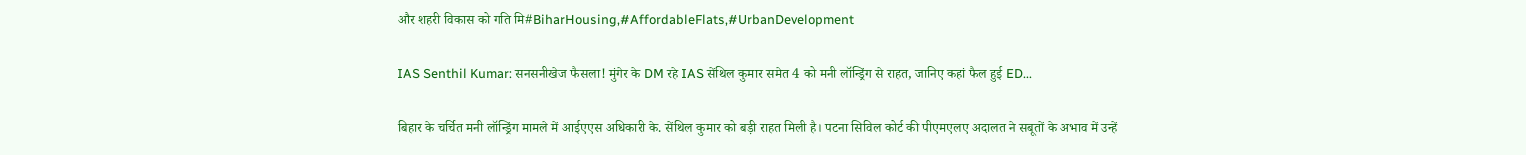और शहरी विकास को गति मि#BiharHousing,#AffordableFlats,#UrbanDevelopment

IAS Senthil Kumar: सनसनीखेज फैसला! मुंगेर के DM रहे IAS सेंथिल कुमार समेत 4 को मनी लॉन्ड्रिंग से राहत, जानिए कहां फैल हुई ED...

बिहार के चर्चित मनी लॉन्ड्रिंग मामले में आईएएस अधिकारी के. सेंथिल कुमार को बड़ी राहत मिली है। पटना सिविल कोर्ट की पीएमएलए अदालत ने सबूतों के अभाव में उन्हें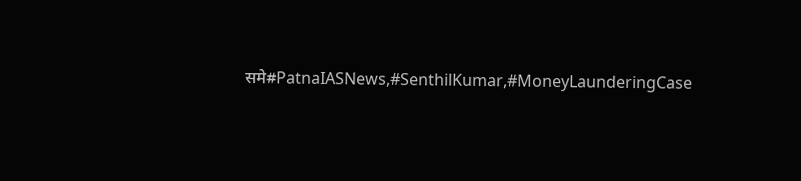समे#PatnaIASNews,#SenthilKumar,#MoneyLaunderingCase